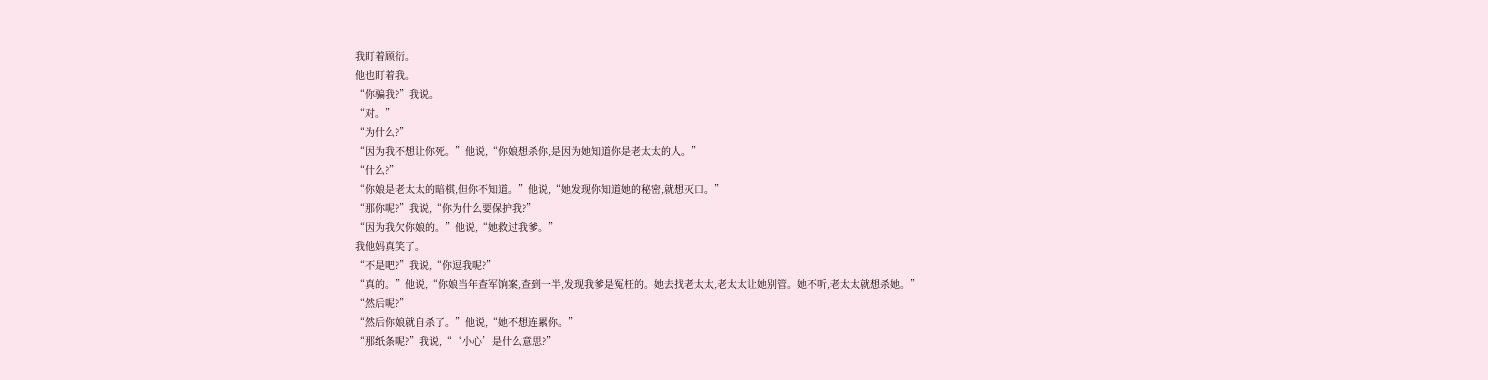我盯着顾衍。
他也盯着我。
“你骗我?”我说。
“对。”
“为什么?”
“因为我不想让你死。”他说,“你娘想杀你,是因为她知道你是老太太的人。”
“什么?”
“你娘是老太太的暗棋,但你不知道。”他说,“她发现你知道她的秘密,就想灭口。”
“那你呢?”我说,“你为什么要保护我?”
“因为我欠你娘的。”他说,“她救过我爹。”
我他妈真笑了。
“不是吧?”我说,“你逗我呢?”
“真的。”他说,“你娘当年查军饷案,查到一半,发现我爹是冤枉的。她去找老太太,老太太让她别管。她不听,老太太就想杀她。”
“然后呢?”
“然后你娘就自杀了。”他说,“她不想连累你。”
“那纸条呢?”我说,“‘小心’是什么意思?”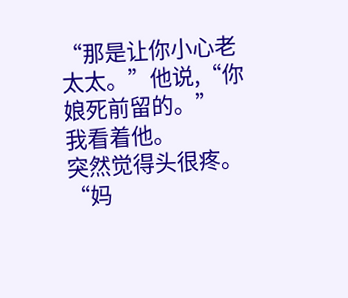“那是让你小心老太太。”他说,“你娘死前留的。”
我看着他。
突然觉得头很疼。
“妈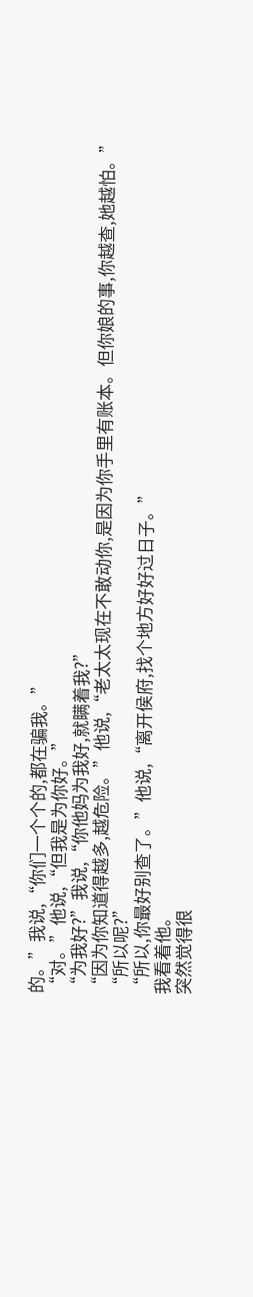的。”我说,“你们一个个的,都在骗我。”
“对。”他说,“但我是为你好。”
“为我好?”我说,“你他妈为我好,就瞒着我?”
“因为你知道得越多,越危险。”他说,“老太太现在不敢动你,是因为你手里有账本。但你娘的事,你越查,她越怕。”
“所以呢?”
“所以,你最好别查了。”他说,“离开侯府,找个地方好好过日子。”
我看着他。
突然觉得很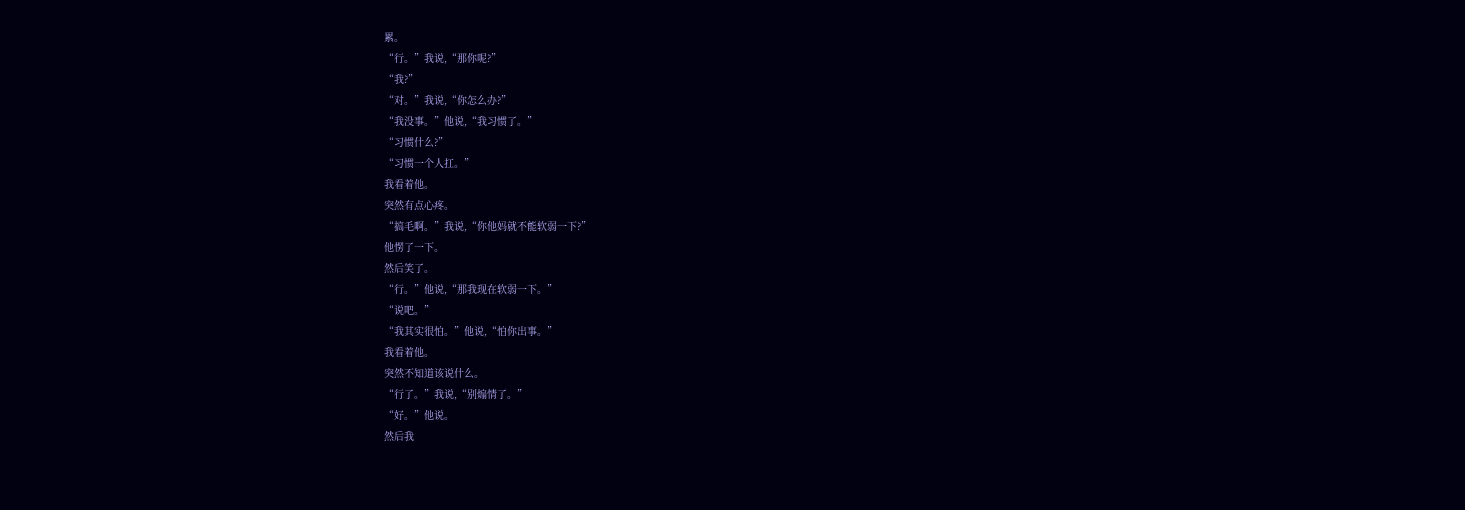累。
“行。”我说,“那你呢?”
“我?”
“对。”我说,“你怎么办?”
“我没事。”他说,“我习惯了。”
“习惯什么?”
“习惯一个人扛。”
我看着他。
突然有点心疼。
“搞毛啊。”我说,“你他妈就不能软弱一下?”
他愣了一下。
然后笑了。
“行。”他说,“那我现在软弱一下。”
“说吧。”
“我其实很怕。”他说,“怕你出事。”
我看着他。
突然不知道该说什么。
“行了。”我说,“别煽情了。”
“好。”他说。
然后我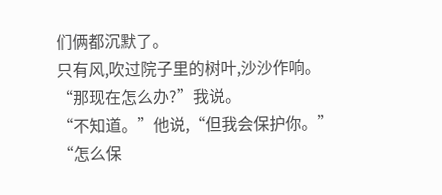们俩都沉默了。
只有风,吹过院子里的树叶,沙沙作响。
“那现在怎么办?”我说。
“不知道。”他说,“但我会保护你。”
“怎么保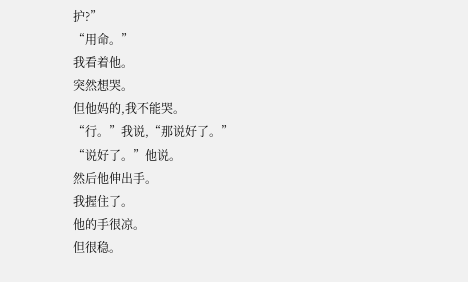护?”
“用命。”
我看着他。
突然想哭。
但他妈的,我不能哭。
“行。”我说,“那说好了。”
“说好了。”他说。
然后他伸出手。
我握住了。
他的手很凉。
但很稳。